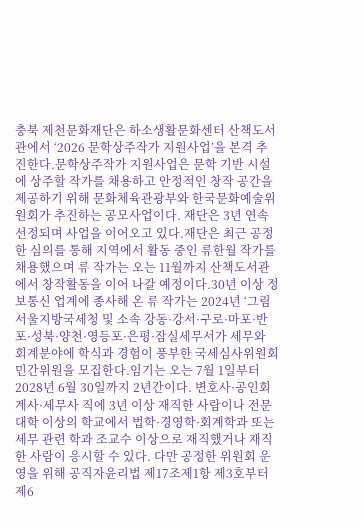충북 제천문화재단은 하소생활문화센터 산책도서관에서 ‘2026 문학상주작가 지원사업’을 본격 추진한다.문학상주작가 지원사업은 문학 기반 시설에 상주할 작가를 채용하고 안정적인 창작 공간을 제공하기 위해 문화체육관광부와 한국문화예술위원회가 추진하는 공모사업이다. 재단은 3년 연속 선정되며 사업을 이어오고 있다.재단은 최근 공정한 심의를 통해 지역에서 활동 중인 류한월 작가를 채용했으며 류 작가는 오는 11월까지 산책도서관에서 창작활동을 이어 나갈 예정이다.30년 이상 정보통신 업계에 종사해 온 류 작가는 2024년 ‘그림
서울지방국세청 및 소속 강동·강서·구로·마포·반포·성북·양천·영등포·은평·잠실세무서가 세무와 회계분야에 학식과 경험이 풍부한 국세심사위원회 민간위원을 모집한다.임기는 오는 7월 1일부터 2028년 6월 30일까지 2년간이다. 변호사·공인회계사·세무사 직에 3년 이상 재직한 사람이나 전문대학 이상의 학교에서 법학·경영학·회계학과 또는 세무 관련 학과 조교수 이상으로 재직했거나 재직한 사람이 응시할 수 있다. 다만 공정한 위원회 운영을 위해 공직자윤리법 제17조제1항 제3호부터 제6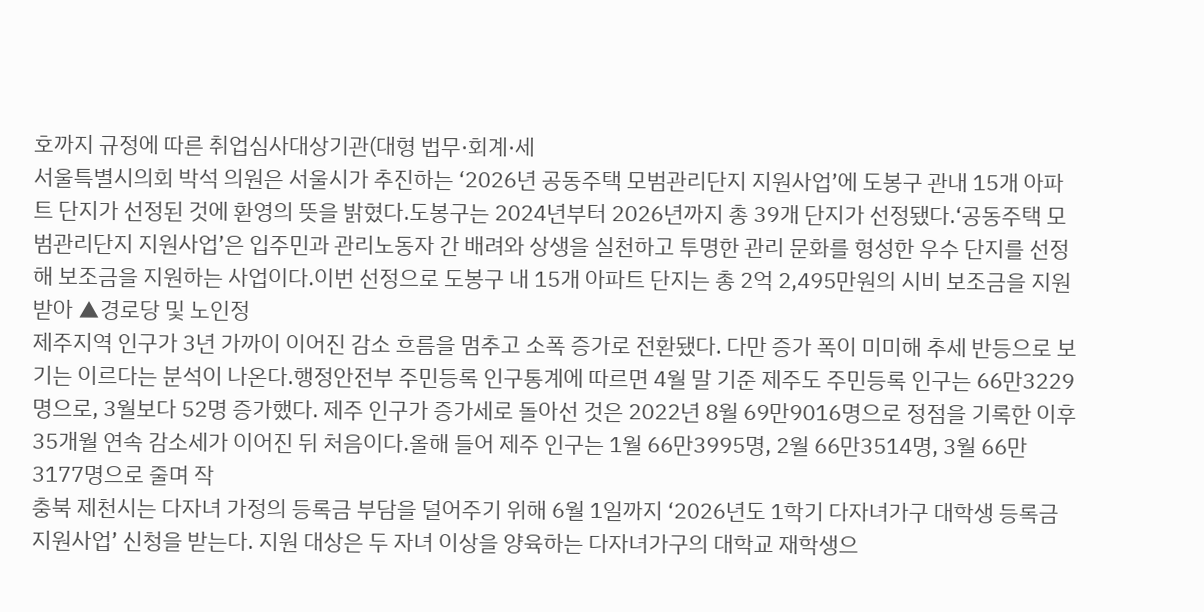호까지 규정에 따른 취업심사대상기관(대형 법무·회계·세
서울특별시의회 박석 의원은 서울시가 추진하는 ‘2026년 공동주택 모범관리단지 지원사업’에 도봉구 관내 15개 아파트 단지가 선정된 것에 환영의 뜻을 밝혔다.도봉구는 2024년부터 2026년까지 총 39개 단지가 선정됐다.‘공동주택 모범관리단지 지원사업’은 입주민과 관리노동자 간 배려와 상생을 실천하고 투명한 관리 문화를 형성한 우수 단지를 선정해 보조금을 지원하는 사업이다.이번 선정으로 도봉구 내 15개 아파트 단지는 총 2억 2,495만원의 시비 보조금을 지원받아 ▲경로당 및 노인정
제주지역 인구가 3년 가까이 이어진 감소 흐름을 멈추고 소폭 증가로 전환됐다. 다만 증가 폭이 미미해 추세 반등으로 보기는 이르다는 분석이 나온다.행정안전부 주민등록 인구통계에 따르면 4월 말 기준 제주도 주민등록 인구는 66만3229명으로, 3월보다 52명 증가했다. 제주 인구가 증가세로 돌아선 것은 2022년 8월 69만9016명으로 정점을 기록한 이후 35개월 연속 감소세가 이어진 뒤 처음이다.올해 들어 제주 인구는 1월 66만3995명, 2월 66만3514명, 3월 66만3177명으로 줄며 작
충북 제천시는 다자녀 가정의 등록금 부담을 덜어주기 위해 6월 1일까지 ‘2026년도 1학기 다자녀가구 대학생 등록금 지원사업’ 신청을 받는다. 지원 대상은 두 자녀 이상을 양육하는 다자녀가구의 대학교 재학생으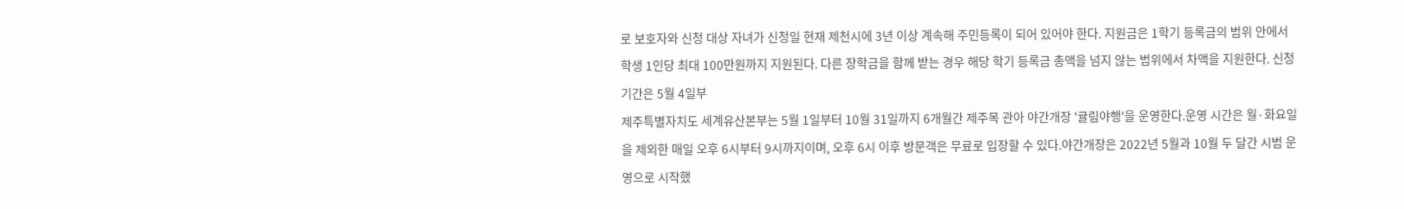로 보호자와 신청 대상 자녀가 신청일 현재 제천시에 3년 이상 계속해 주민등록이 되어 있어야 한다. 지원금은 1학기 등록금의 범위 안에서 학생 1인당 최대 100만원까지 지원된다. 다른 장학금을 함께 받는 경우 해당 학기 등록금 총액을 넘지 않는 범위에서 차액을 지원한다. 신청 기간은 5월 4일부
제주특별자치도 세계유산본부는 5월 1일부터 10월 31일까지 6개월간 제주목 관아 야간개장 '귤림야행'을 운영한다.운영 시간은 월·화요일을 제외한 매일 오후 6시부터 9시까지이며, 오후 6시 이후 방문객은 무료로 입장할 수 있다.야간개장은 2022년 5월과 10월 두 달간 시범 운영으로 시작했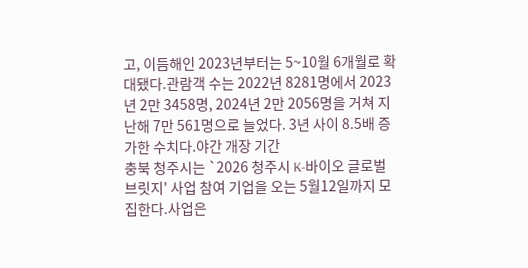고, 이듬해인 2023년부터는 5~10월 6개월로 확대됐다.관람객 수는 2022년 8281명에서 2023년 2만 3458명, 2024년 2만 2056명을 거쳐 지난해 7만 561명으로 늘었다. 3년 사이 8.5배 증가한 수치다.야간 개장 기간
충북 청주시는 `2026 청주시 K-바이오 글로벌 브릿지' 사업 참여 기업을 오는 5월12일까지 모집한다.사업은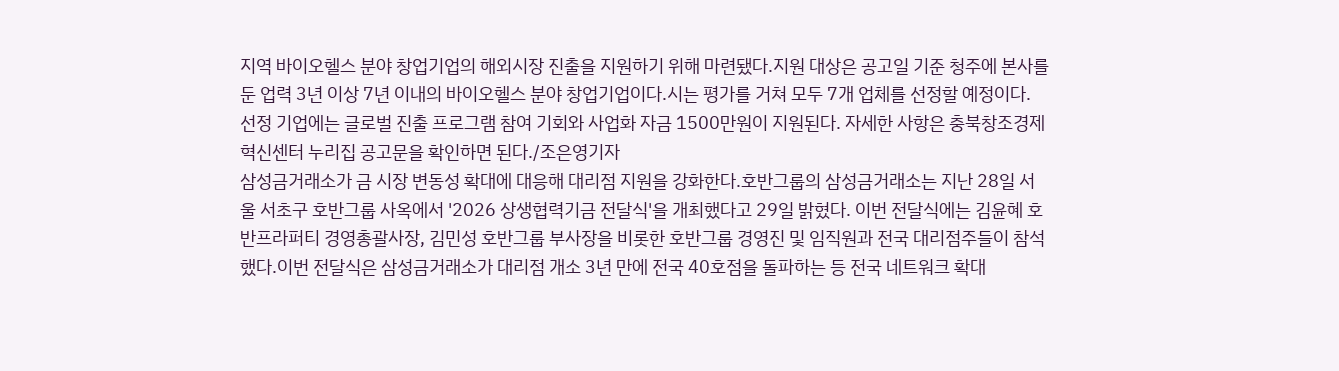지역 바이오헬스 분야 창업기업의 해외시장 진출을 지원하기 위해 마련됐다.지원 대상은 공고일 기준 청주에 본사를 둔 업력 3년 이상 7년 이내의 바이오헬스 분야 창업기업이다.시는 평가를 거쳐 모두 7개 업체를 선정할 예정이다. 선정 기업에는 글로벌 진출 프로그램 참여 기회와 사업화 자금 1500만원이 지원된다. 자세한 사항은 충북창조경제혁신센터 누리집 공고문을 확인하면 된다./조은영기자
삼성금거래소가 금 시장 변동성 확대에 대응해 대리점 지원을 강화한다.호반그룹의 삼성금거래소는 지난 28일 서울 서초구 호반그룹 사옥에서 '2026 상생협력기금 전달식'을 개최했다고 29일 밝혔다. 이번 전달식에는 김윤혜 호반프라퍼티 경영총괄사장, 김민성 호반그룹 부사장을 비롯한 호반그룹 경영진 및 임직원과 전국 대리점주들이 참석했다.이번 전달식은 삼성금거래소가 대리점 개소 3년 만에 전국 40호점을 돌파하는 등 전국 네트워크 확대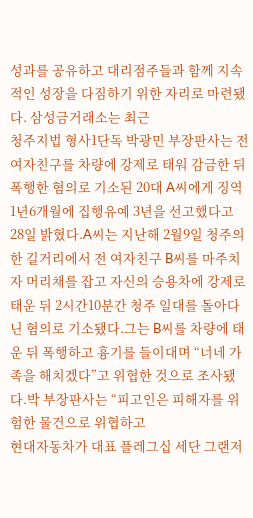성과를 공유하고 대리점주들과 함께 지속적인 성장을 다짐하기 위한 자리로 마련됐다. 삼성금거래소는 최근
청주지법 형사1단독 박광민 부장판사는 전 여자친구를 차량에 강제로 태워 감금한 뒤 폭행한 혐의로 기소된 20대 A씨에게 징역 1년6개월에 집행유예 3년을 선고했다고 28일 밝혔다.A씨는 지난해 2월9일 청주의 한 길거리에서 전 여자친구 B씨를 마주치자 머리채를 잡고 자신의 승용차에 강제로 태운 뒤 2시간10분간 청주 일대를 돌아다닌 혐의로 기소됐다.그는 B씨를 차량에 태운 뒤 폭행하고 흉기를 들이대며 “너네 가족을 해치겠다”고 위협한 것으로 조사됐다.박 부장판사는 “피고인은 피해자를 위험한 물건으로 위협하고
현대자동차가 대표 플레그십 세단 그랜저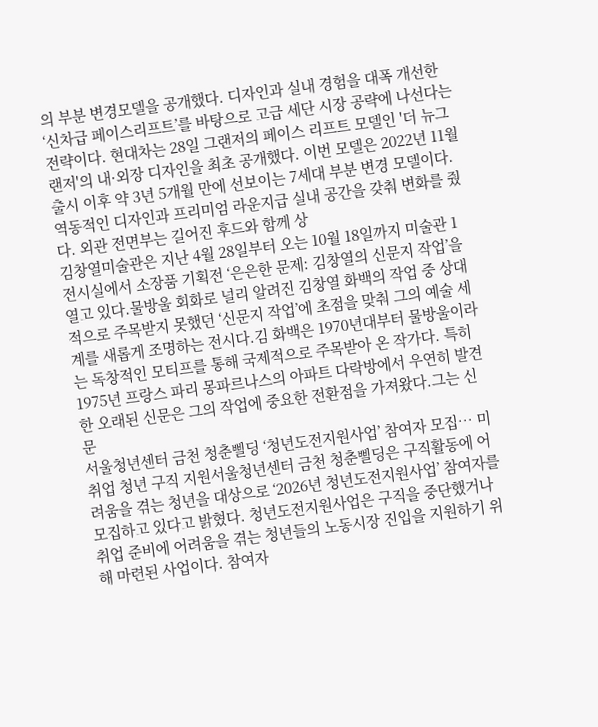의 부분 변경모델을 공개했다. 디자인과 실내 경험을 대폭 개선한 ‘신차급 페이스리프트’를 바탕으로 고급 세단 시장 공략에 나선다는 전략이다. 현대차는 28일 그랜저의 페이스 리프트 모델인 '더 뉴그랜저'의 내·외장 디자인을 최초 공개했다. 이번 모델은 2022년 11월 출시 이후 약 3년 5개월 만에 선보이는 7세대 부분 변경 모델이다. 역동적인 디자인과 프리미엄 라운지급 실내 공간을 갖춰 변화를 줬다. 외관 전면부는 길어진 후드와 함께 상
김창열미술관은 지난 4월 28일부터 오는 10월 18일까지 미술관 1전시실에서 소장품 기획전 ‘은은한 문제: 김창열의 신문지 작업’을 열고 있다.물방울 회화로 널리 알려진 김창열 화백의 작업 중 상대적으로 주목받지 못했던 ‘신문지 작업’에 초점을 맞춰 그의 예술 세계를 새롭게 조명하는 전시다.김 화백은 1970년대부터 물방울이라는 독창적인 모티프를 통해 국제적으로 주목받아 온 작가다. 특히 1975년 프랑스 파리 몽파르나스의 아파트 다락방에서 우연히 발견한 오래된 신문은 그의 작업에 중요한 전환점을 가져왔다.그는 신문
서울청년센터 금천 청춘삘딩 ‘청년도전지원사업’ 참여자 모집… 미취업 청년 구직 지원서울청년센터 금천 청춘삘딩은 구직활동에 어려움을 겪는 청년을 대상으로 ‘2026년 청년도전지원사업’ 참여자를 모집하고 있다고 밝혔다. 청년도전지원사업은 구직을 중단했거나 취업 준비에 어려움을 겪는 청년들의 노동시장 진입을 지원하기 위해 마련된 사업이다. 참여자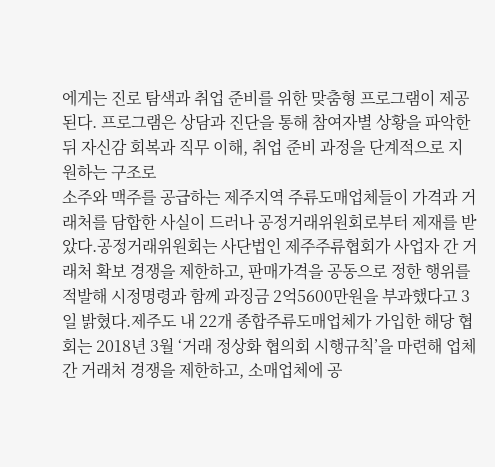에게는 진로 탐색과 취업 준비를 위한 맞춤형 프로그램이 제공된다. 프로그램은 상담과 진단을 통해 참여자별 상황을 파악한 뒤 자신감 회복과 직무 이해, 취업 준비 과정을 단계적으로 지원하는 구조로
소주와 맥주를 공급하는 제주지역 주류도매업체들이 가격과 거래처를 담합한 사실이 드러나 공정거래위원회로부터 제재를 받았다.공정거래위원회는 사단법인 제주주류협회가 사업자 간 거래처 확보 경쟁을 제한하고, 판매가격을 공동으로 정한 행위를 적발해 시정명령과 함께 과징금 2억5600만원을 부과했다고 3일 밝혔다.제주도 내 22개 종합주류도매업체가 가입한 해당 협회는 2018년 3월 ‘거래 정상화 협의회 시행규칙’을 마련해 업체 간 거래처 경쟁을 제한하고, 소매업체에 공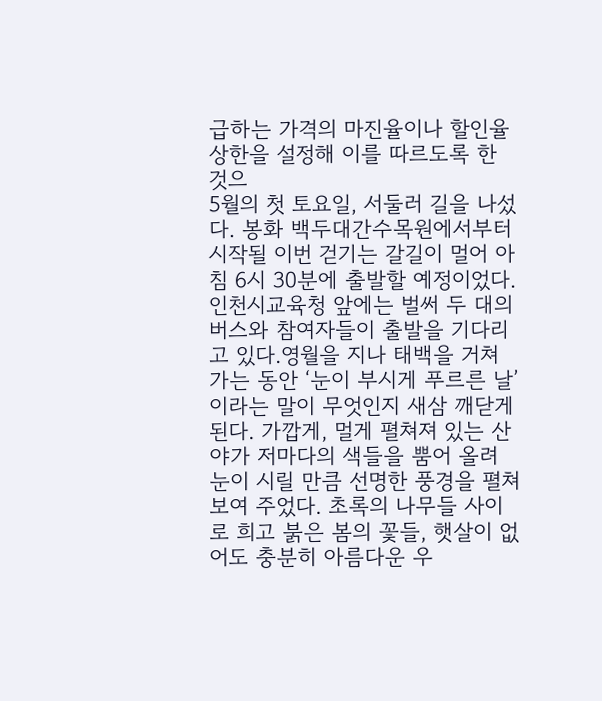급하는 가격의 마진율이나 할인율 상한을 설정해 이를 따르도록 한 것으
5월의 첫 토요일, 서둘러 길을 나섰다. 봉화 백두대간수목원에서부터 시작될 이번 걷기는 갈길이 멀어 아침 6시 30분에 출발할 예정이었다. 인천시교육청 앞에는 벌써 두 대의 버스와 참여자들이 출발을 기다리고 있다.영월을 지나 태백을 거쳐 가는 동안 ‘눈이 부시게 푸르른 날’이라는 말이 무엇인지 새삼 깨닫게 된다. 가깝게, 멀게 펼쳐져 있는 산야가 저마다의 색들을 뿜어 올려 눈이 시릴 만큼 선명한 풍경을 펼쳐 보여 주었다. 초록의 나무들 사이로 희고 붉은 봄의 꽃들, 햇살이 없어도 충분히 아름다운 우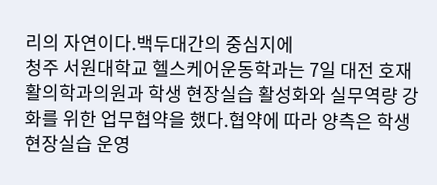리의 자연이다.백두대간의 중심지에
청주 서원대학교 헬스케어운동학과는 7일 대전 호재활의학과의원과 학생 현장실습 활성화와 실무역량 강화를 위한 업무협약을 했다.협약에 따라 양측은 학생 현장실습 운영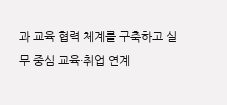과 교육 협력 체계를 구축하고 실무 중심 교육·취업 연계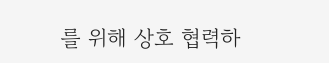를 위해 상호 협력하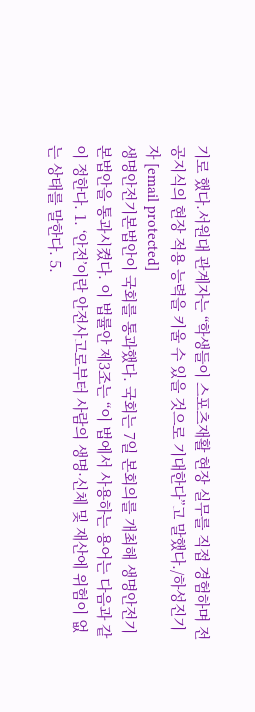기로 했다.서원대 관계자는 “학생들이 스포츠재활 현장 실무를 직접 경험하며 전공지식의 현장 적용 능력을 키울 수 있을 것으로 기대한다”고 말했다./하성진기자 [email protected]
생명안전기본법안이 국회를 통과했다. 국회는 7일 본회의를 개최해 생명안전기본법안을 통과시켰다. 이 법률안 제3조는 “이 법에서 사용하는 용어는 다음과 같이 정한다. 1. ‘안전’이란 안전사고로부터 사람의 생명·신체 및 재산에 위험이 없는 상태를 말한다. 5.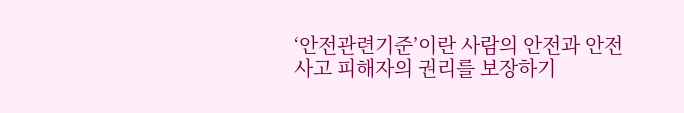‘안전관련기준’이란 사람의 안전과 안전사고 피해자의 권리를 보장하기